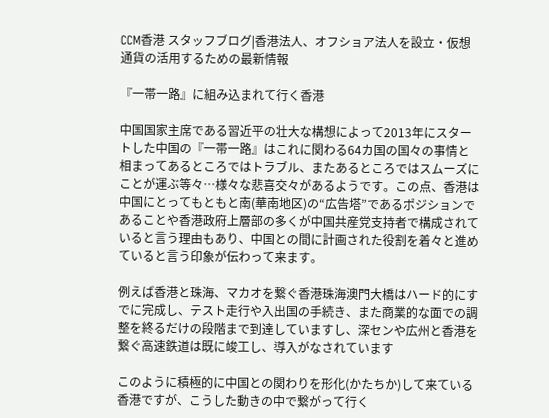CCM香港 スタッフブログ|香港法人、オフショア法人を設立・仮想通貨の活用するための最新情報

『一帯一路』に組み込まれて行く香港

中国国家主席である習近平の壮大な構想によって2013年にスタートした中国の『一帯一路』はこれに関わる64カ国の国々の事情と相まってあるところではトラブル、またあるところではスムーズにことが運ぶ等々…様々な悲喜交々があるようです。この点、香港は中国にとってもともと南(華南地区)の“広告塔”であるポジションであることや香港政府上層部の多くが中国共産党支持者で構成されていると言う理由もあり、中国との間に計画された役割を着々と進めていると言う印象が伝わって来ます。

例えば香港と珠海、マカオを繋ぐ香港珠海澳門大橋はハード的にすでに完成し、テスト走行や入出国の手続き、また商業的な面での調整を終るだけの段階まで到達していますし、深センや広州と香港を繋ぐ高速鉄道は既に竣工し、導入がなされています

このように積極的に中国との関わりを形化(かたちか)して来ている香港ですが、こうした動きの中で繋がって行く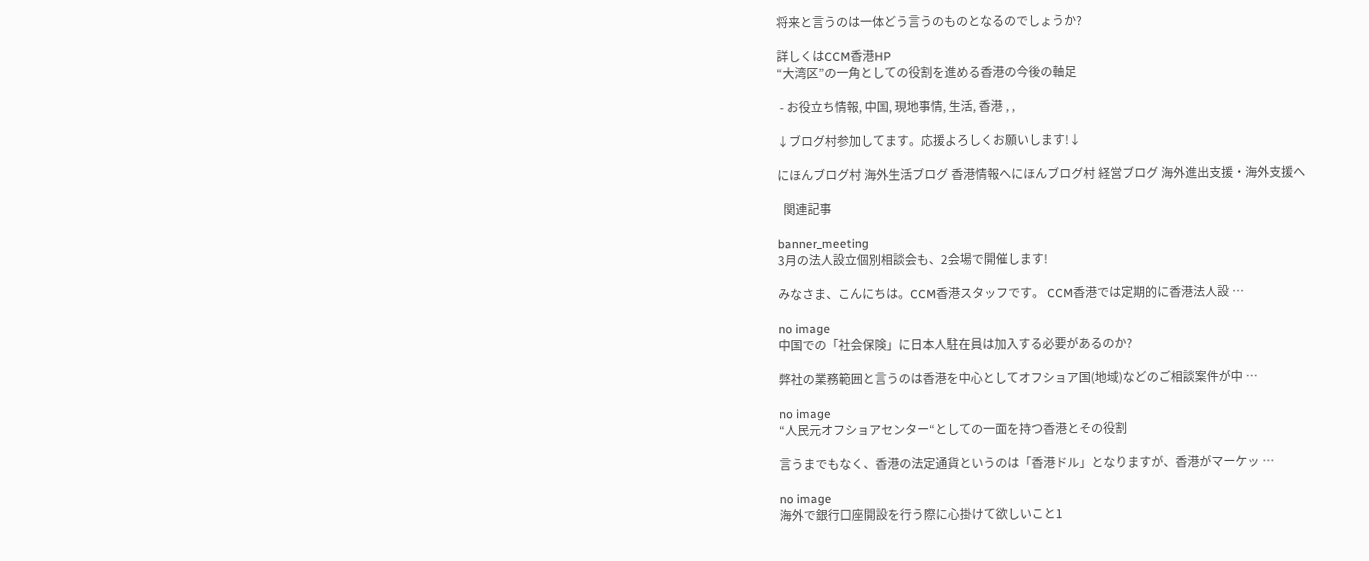将来と言うのは一体どう言うのものとなるのでしょうか?

詳しくはCCM香港HP
“大湾区”の一角としての役割を進める香港の今後の軸足

 - お役立ち情報, 中国, 現地事情, 生活, 香港 , ,

↓ブログ村参加してます。応援よろしくお願いします!↓

にほんブログ村 海外生活ブログ 香港情報へにほんブログ村 経営ブログ 海外進出支援・海外支援へ

  関連記事

banner_meeting
3月の法人設立個別相談会も、2会場で開催します!

みなさま、こんにちは。CCM香港スタッフです。 CCM香港では定期的に香港法人設 …

no image
中国での「社会保険」に日本人駐在員は加入する必要があるのか?

弊社の業務範囲と言うのは香港を中心としてオフショア国(地域)などのご相談案件が中 …

no image
“人民元オフショアセンター“としての一面を持つ香港とその役割

言うまでもなく、香港の法定通貨というのは「香港ドル」となりますが、香港がマーケッ …

no image
海外で銀行口座開設を行う際に心掛けて欲しいこと1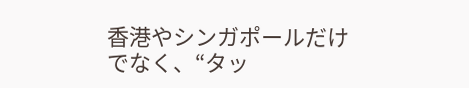香港やシンガポールだけでなく、“タッ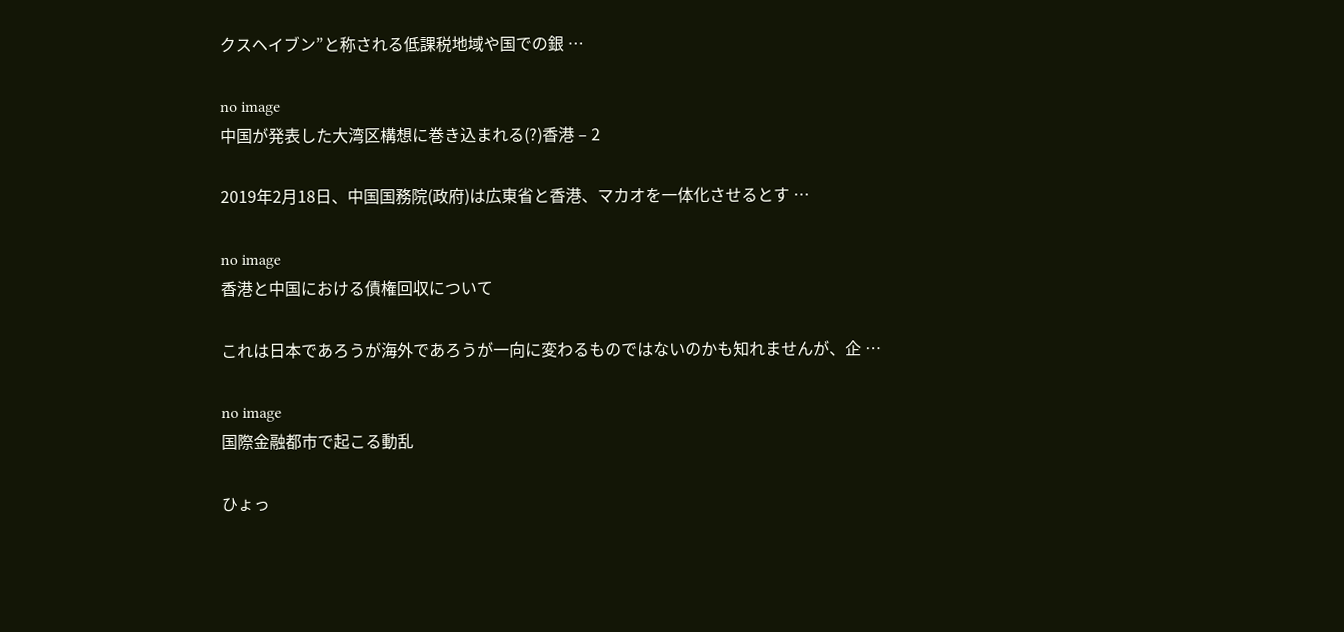クスヘイブン”と称される低課税地域や国での銀 …

no image
中国が発表した大湾区構想に巻き込まれる(?)香港 – 2

2019年2月18日、中国国務院(政府)は広東省と香港、マカオを一体化させるとす …

no image
香港と中国における債権回収について

これは日本であろうが海外であろうが一向に変わるものではないのかも知れませんが、企 …

no image
国際金融都市で起こる動乱

ひょっ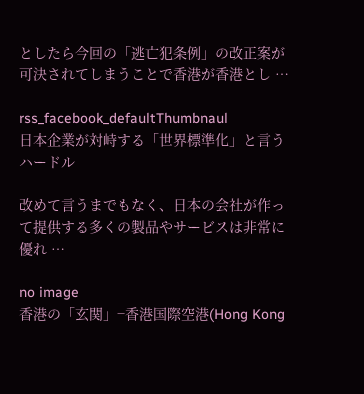としたら今回の「逃亡犯条例」の改正案が可決されてしまうことで香港が香港とし …

rss_facebook_defaultThumbnaul
日本企業が対峙する「世界標準化」と言うハードル

改めて言うまでもなく、日本の会社が作って提供する多くの製品やサービスは非常に優れ …

no image
香港の「玄関」−香港国際空港(Hong Kong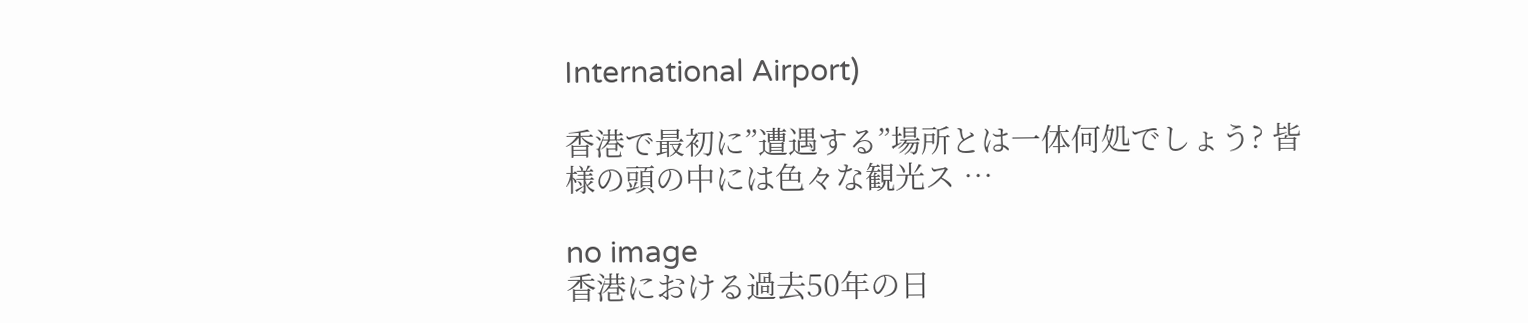International Airport)

香港で最初に”遭遇する”場所とは一体何処でしょう? 皆様の頭の中には色々な観光ス …

no image
香港における過去50年の日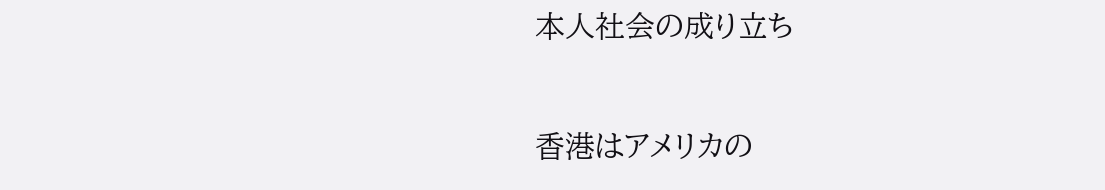本人社会の成り立ち

香港はアメリカの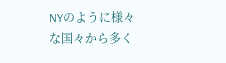NYのように様々な国々から多く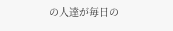の人達が毎日の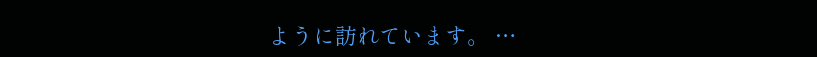ように訪れています。 …